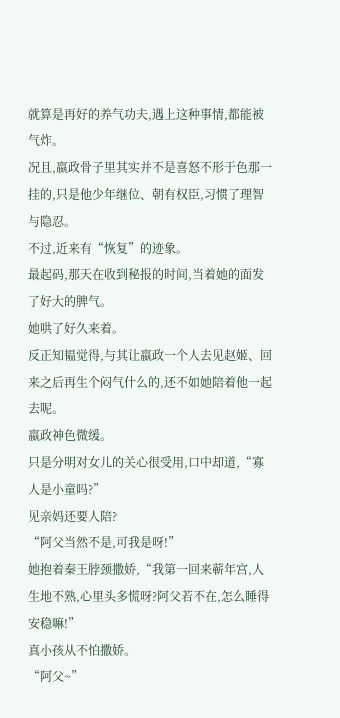就算是再好的养气功夫,遇上这种事情,都能被气炸。
况且,嬴政骨子里其实并不是喜怒不形于色那一挂的,只是他少年继位、朝有权臣,习惯了理智与隐忍。
不过,近来有“恢复”的迹象。
最起码,那天在收到秘报的时间,当着她的面发了好大的脾气。
她哄了好久来着。
反正知韫觉得,与其让嬴政一个人去见赵姬、回来之后再生个闷气什么的,还不如她陪着他一起去呢。
嬴政神色微缓。
只是分明对女儿的关心很受用,口中却道,“寡人是小童吗?”
见亲妈还要人陪?
“阿父当然不是,可我是呀!”
她抱着秦王脖颈撒娇,“我第一回来蕲年宫,人生地不熟,心里头多慌呀?阿父若不在,怎么睡得安稳嘛!”
真小孩从不怕撒娇。
“阿父~”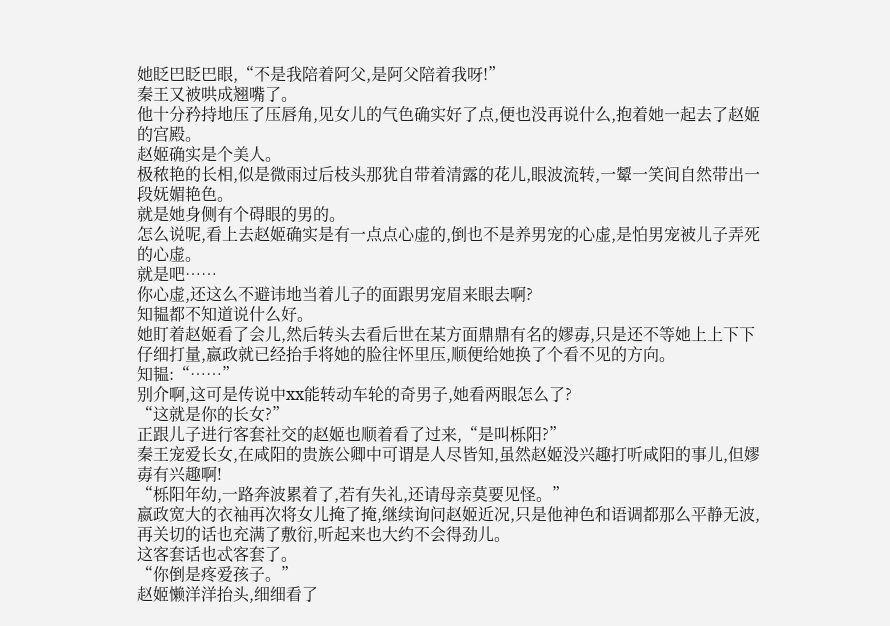她眨巴眨巴眼,“不是我陪着阿父,是阿父陪着我呀!”
秦王又被哄成翘嘴了。
他十分矜持地压了压唇角,见女儿的气色确实好了点,便也没再说什么,抱着她一起去了赵姬的宫殿。
赵姬确实是个美人。
极秾艳的长相,似是微雨过后枝头那犹自带着清露的花儿,眼波流转,一颦一笑间自然带出一段妩媚艳色。
就是她身侧有个碍眼的男的。
怎么说呢,看上去赵姬确实是有一点点心虚的,倒也不是养男宠的心虚,是怕男宠被儿子弄死的心虚。
就是吧……
你心虚,还这么不避讳地当着儿子的面跟男宠眉来眼去啊?
知韫都不知道说什么好。
她盯着赵姬看了会儿,然后转头去看后世在某方面鼎鼎有名的嫪毐,只是还不等她上上下下仔细打量,嬴政就已经抬手将她的脸往怀里压,顺便给她换了个看不见的方向。
知韫:“……”
别介啊,这可是传说中xx能转动车轮的奇男子,她看两眼怎么了?
“这就是你的长女?”
正跟儿子进行客套社交的赵姬也顺着看了过来,“是叫栎阳?”
秦王宠爱长女,在咸阳的贵族公卿中可谓是人尽皆知,虽然赵姬没兴趣打听咸阳的事儿,但嫪毐有兴趣啊!
“栎阳年幼,一路奔波累着了,若有失礼,还请母亲莫要见怪。”
嬴政宽大的衣袖再次将女儿掩了掩,继续询问赵姬近况,只是他神色和语调都那么平静无波,再关切的话也充满了敷衍,听起来也大约不会得劲儿。
这客套话也忒客套了。
“你倒是疼爱孩子。”
赵姬懒洋洋抬头,细细看了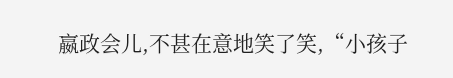嬴政会儿,不甚在意地笑了笑,“小孩子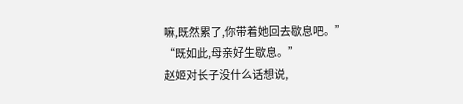嘛,既然累了,你带着她回去歇息吧。”
“既如此,母亲好生歇息。”
赵姬对长子没什么话想说,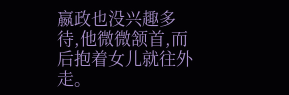嬴政也没兴趣多待,他微微颔首,而后抱着女儿就往外走。